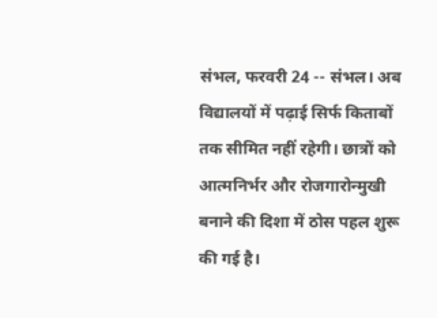संभल, फरवरी 24 -- संभल। अब विद्यालयों में पढ़ाई सिर्फ किताबों तक सीमित नहीं रहेगी। छात्रों को आत्मनिर्भर और रोजगारोन्मुखी बनाने की दिशा में ठोस पहल शुरू की गई है।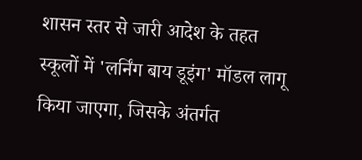शासन स्तर से जारी आदेश के तहत स्कूलों में 'लर्निंग बाय डूइंग' मॉडल लागू किया जाएगा, जिसके अंतर्गत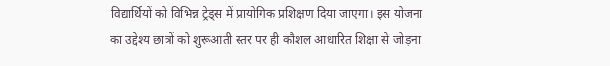विद्यार्थियों को विभिन्न ट्रेड्स में प्रायोगिक प्रशिक्षण दिया जाएगा। इस योजना का उद्देश्य छात्रों को शुरूआती स्तर पर ही कौशल आधारित शिक्षा से जोड़ना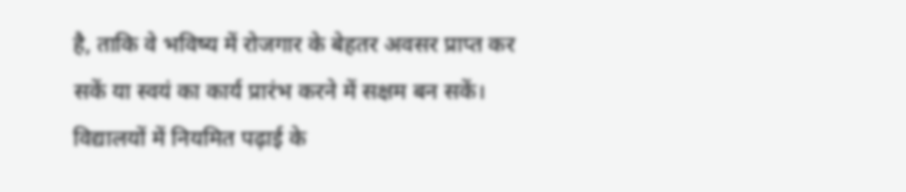है, ताकि वे भविष्य में रोजगार के बेहतर अवसर प्राप्त कर सकें या स्वयं का कार्य प्रारंभ करने में सक्षम बन सकें। विद्यालयों में नियमित पढ़ाई के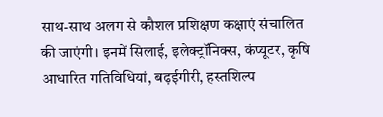साथ-साथ अलग से कौशल प्रशिक्षण कक्षाएं संचालित की जाएंगी। इनमें सिलाई, इलेक्ट्रॉनिक्स, कंप्यूटर, कृषि आधारित गतिविधियां, बढ़ईगीरी, हस्तशिल्प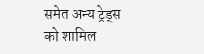समेत अन्य ट्रेड्स को शामिल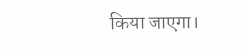किया जाएगा।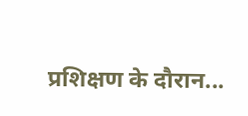प्रशिक्षण के दौरान...